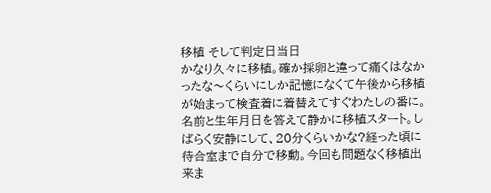移植 そして判定日当日
かなり久々に移植。確か採卵と違って痛くはなかったな〜くらいにしか記憶になくて午後から移植が始まって検査着に着替えてすぐわたしの番に。名前と生年月日を答えて静かに移植スタート。しばらく安静にして、20分くらいかな?経った頃に待合室まで自分で移動。今回も問題なく移植出来ま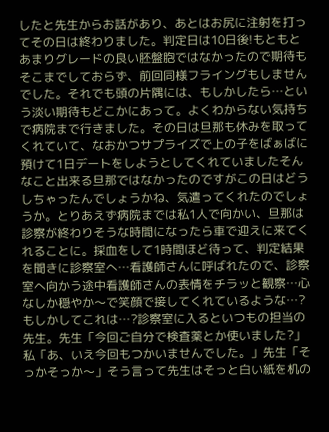したと先生からお話があり、あとはお尻に注射を打ってその日は終わりました。判定日は10日後!もともとあまりグレードの良い胚盤胞ではなかったので期待もそこまでしておらず、前回同様フライングもしませんでした。それでも頭の片隅には、もしかしたら…という淡い期待もどこかにあって。よくわからない気持ちで病院まで行きました。その日は旦那も休みを取ってくれていて、なおかつサプライズで上の子をばぁばに預けて1日デートをしようとしてくれていましたそんなこと出来る旦那ではなかったのですがこの日はどうしちゃったんでしょうかね、気遣ってくれたのでしょうか。とりあえず病院までは私1人で向かい、旦那は診察が終わりそうな時間になったら車で迎えに来てくれることに。採血をして1時間ほど待って、判定結果を聞きに診察室へ…看護師さんに呼ばれたので、診察室へ向かう途中看護師さんの表情をチラッと観察…心なしか穏やか〜で笑顔で接してくれているような…?もしかしてこれは…?診察室に入るといつもの担当の先生。先生「今回ご自分で検査薬とか使いました?」私「あ、いえ今回もつかいませんでした。」先生「そっかそっか〜」そう言って先生はそっと白い紙を机の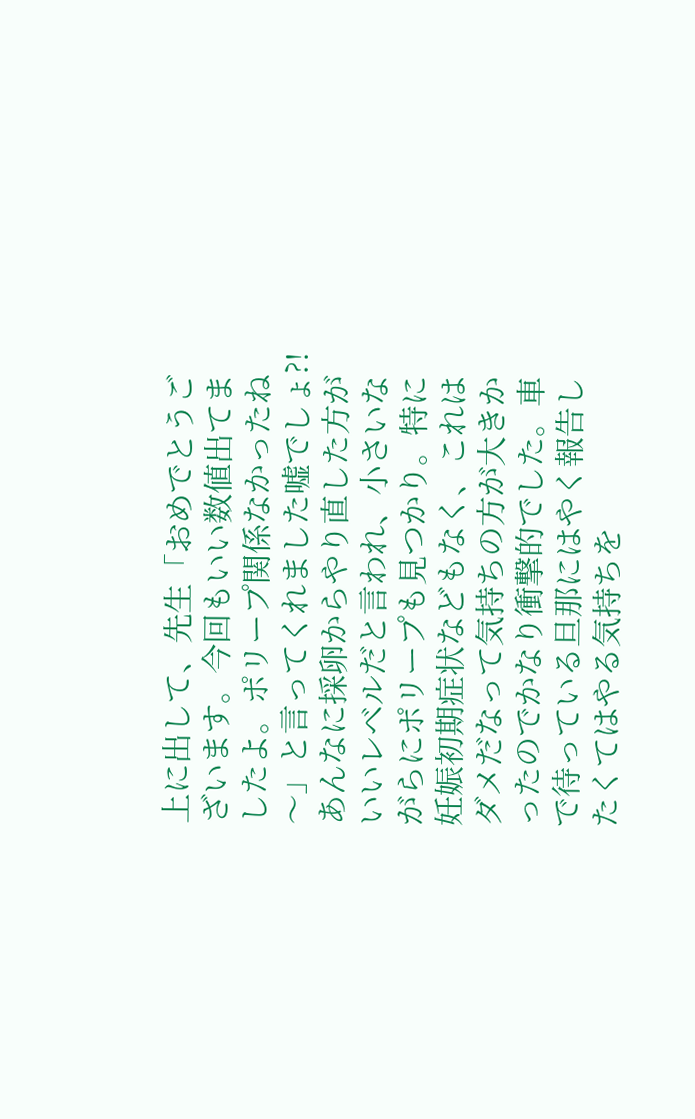上に出して、先生「おめでとうございます。今回もいい数値出てましたよ。ポリープ関係なかったね〜」と言ってくれました嘘でしょ?!あんなに採卵からやり直した方がいいレベルだと言われ、小さいながらにポリープも見つかり。特に妊娠初期症状などもなく、これはダメだなって気持ちの方が大きかったのでかなり衝撃的でした。車で待っている旦那にはやく報告したくてはやる気持ちを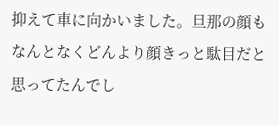抑えて車に向かいました。旦那の顔もなんとなくどんより顔きっと駄目だと思ってたんでし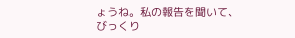ょうね。私の報告を聞いて、びっくり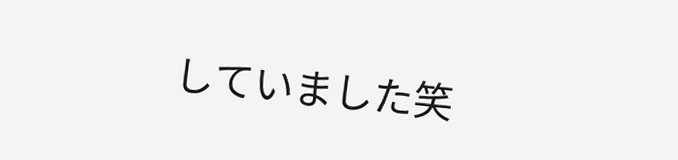していました笑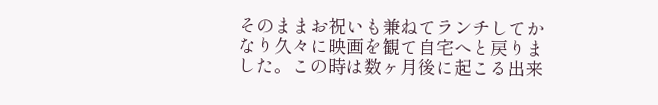そのままお祝いも兼ねてランチしてかなり久々に映画を観て自宅へと戻りました。この時は数ヶ月後に起こる出来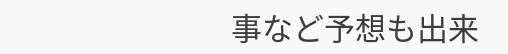事など予想も出来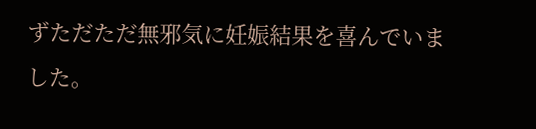ずただただ無邪気に妊娠結果を喜んでいました。